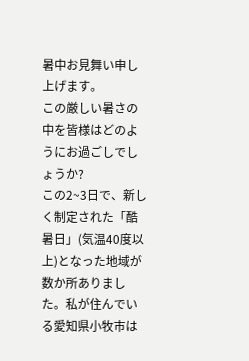暑中お見舞い申し上げます。
この厳しい暑さの中を皆様はどのようにお過ごしでしょうか?
この2~3日で、新しく制定された「酷暑日」(気温40度以上)となった地域が数か所ありました。私が住んでいる愛知県小牧市は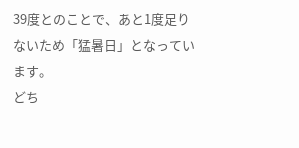39度とのことで、あと1度足りないため「猛暑日」となっています。
どち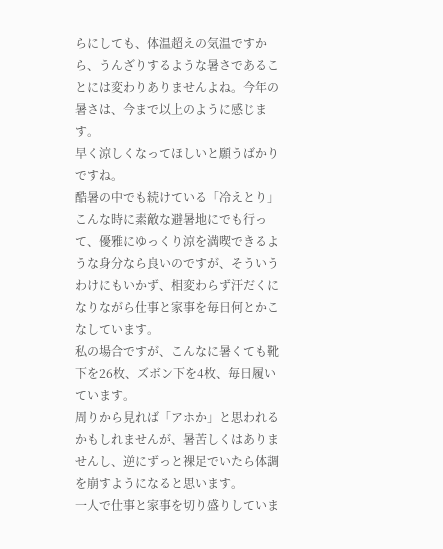らにしても、体温超えの気温ですから、うんざりするような暑さであることには変わりありませんよね。今年の暑さは、今まで以上のように感じます。
早く涼しくなってほしいと願うばかりですね。
酷暑の中でも続けている「冷えとり」
こんな時に素敵な避暑地にでも行って、優雅にゆっくり涼を満喫できるような身分なら良いのですが、そういうわけにもいかず、相変わらず汗だくになりながら仕事と家事を毎日何とかこなしています。
私の場合ですが、こんなに暑くても靴下を26枚、ズボン下を4枚、毎日履いています。
周りから見れば「アホか」と思われるかもしれませんが、暑苦しくはありませんし、逆にずっと裸足でいたら体調を崩すようになると思います。
一人で仕事と家事を切り盛りしていま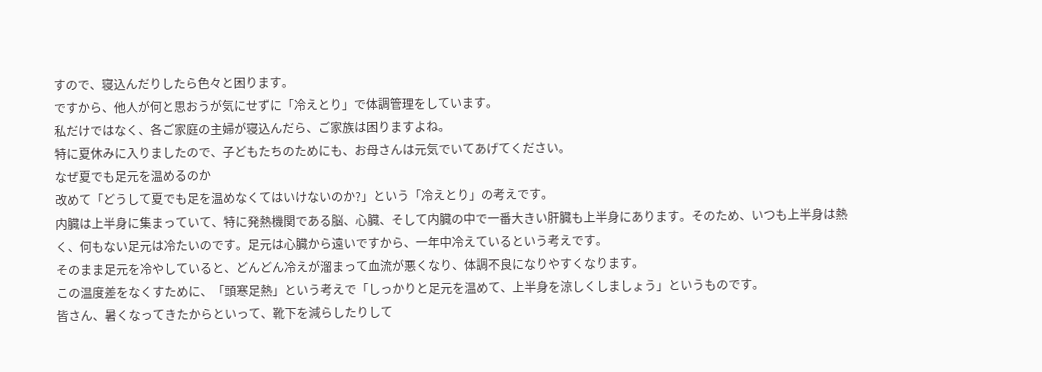すので、寝込んだりしたら色々と困ります。
ですから、他人が何と思おうが気にせずに「冷えとり」で体調管理をしています。
私だけではなく、各ご家庭の主婦が寝込んだら、ご家族は困りますよね。
特に夏休みに入りましたので、子どもたちのためにも、お母さんは元気でいてあげてください。
なぜ夏でも足元を温めるのか
改めて「どうして夏でも足を温めなくてはいけないのか?」という「冷えとり」の考えです。
内臓は上半身に集まっていて、特に発熱機関である脳、心臓、そして内臓の中で一番大きい肝臓も上半身にあります。そのため、いつも上半身は熱く、何もない足元は冷たいのです。足元は心臓から遠いですから、一年中冷えているという考えです。
そのまま足元を冷やしていると、どんどん冷えが溜まって血流が悪くなり、体調不良になりやすくなります。
この温度差をなくすために、「頭寒足熱」という考えで「しっかりと足元を温めて、上半身を涼しくしましょう」というものです。
皆さん、暑くなってきたからといって、靴下を減らしたりして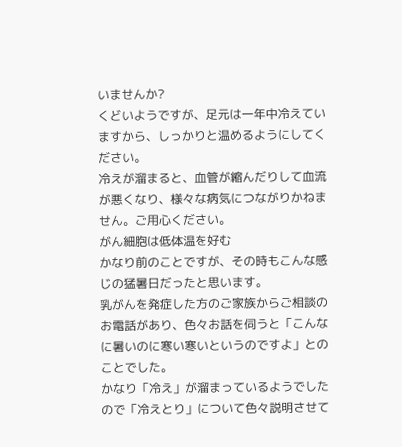いませんか?
くどいようですが、足元は一年中冷えていますから、しっかりと温めるようにしてください。
冷えが溜まると、血管が縮んだりして血流が悪くなり、様々な病気につながりかねません。ご用心ください。
がん細胞は低体温を好む
かなり前のことですが、その時もこんな感じの猛暑日だったと思います。
乳がんを発症した方のご家族からご相談のお電話があり、色々お話を伺うと「こんなに暑いのに寒い寒いというのですよ」とのことでした。
かなり「冷え」が溜まっているようでしたので「冷えとり」について色々説明させて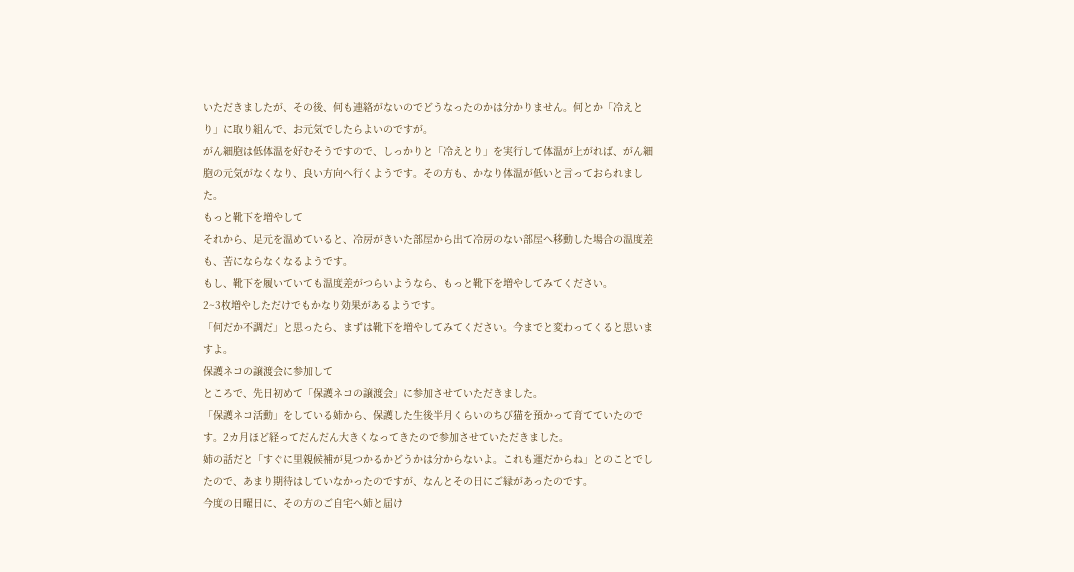いただきましたが、その後、何も連絡がないのでどうなったのかは分かりません。何とか「冷えとり」に取り組んで、お元気でしたらよいのですが。
がん細胞は低体温を好むそうですので、しっかりと「冷えとり」を実行して体温が上がれば、がん細胞の元気がなくなり、良い方向へ行くようです。その方も、かなり体温が低いと言っておられました。
もっと靴下を増やして
それから、足元を温めていると、冷房がきいた部屋から出て冷房のない部屋へ移動した場合の温度差も、苦にならなくなるようです。
もし、靴下を履いていても温度差がつらいようなら、もっと靴下を増やしてみてください。
2~3枚増やしただけでもかなり効果があるようです。
「何だか不調だ」と思ったら、まずは靴下を増やしてみてください。今までと変わってくると思いますよ。
保護ネコの譲渡会に参加して
ところで、先日初めて「保護ネコの譲渡会」に参加させていただきました。
「保護ネコ活動」をしている姉から、保護した生後半月くらいのちび猫を預かって育てていたのです。2カ月ほど経ってだんだん大きくなってきたので参加させていただきました。
姉の話だと「すぐに里親候補が見つかるかどうかは分からないよ。これも運だからね」とのことでしたので、あまり期待はしていなかったのですが、なんとその日にご縁があったのです。
今度の日曜日に、その方のご自宅へ姉と届け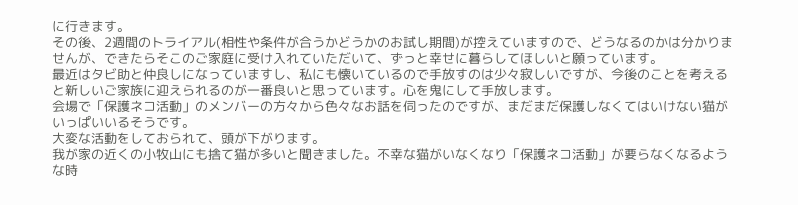に行きます。
その後、2週間のトライアル(相性や条件が合うかどうかのお試し期間)が控えていますので、どうなるのかは分かりませんが、できたらそこのご家庭に受け入れていただいて、ずっと幸せに暮らしてほしいと願っています。
最近はタビ助と仲良しになっていますし、私にも懐いているので手放すのは少々寂しいですが、今後のことを考えると新しいご家族に迎えられるのが一番良いと思っています。心を鬼にして手放します。
会場で「保護ネコ活動」のメンバーの方々から色々なお話を伺ったのですが、まだまだ保護しなくてはいけない猫がいっぱいいるそうです。
大変な活動をしておられて、頭が下がります。
我が家の近くの小牧山にも捨て猫が多いと聞きました。不幸な猫がいなくなり「保護ネコ活動」が要らなくなるような時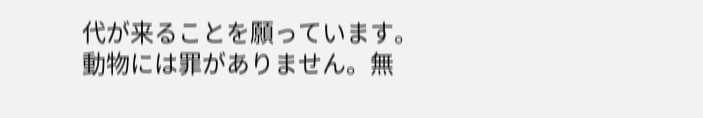代が来ることを願っています。
動物には罪がありません。無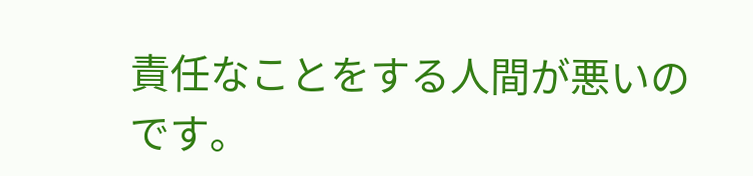責任なことをする人間が悪いのです。